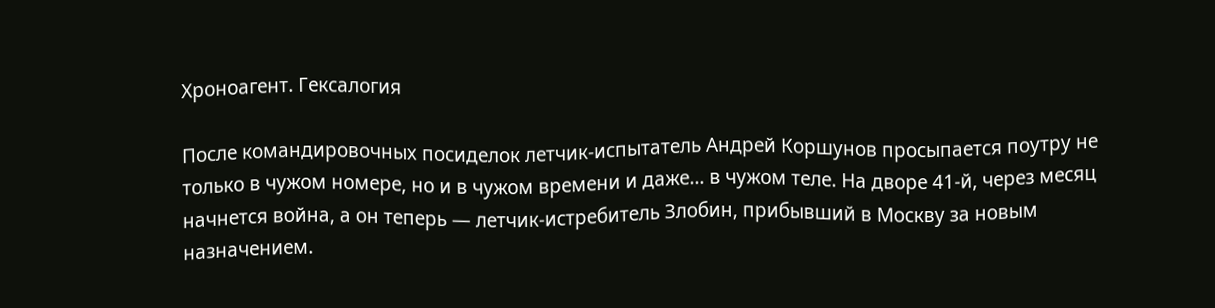Хроноагент. Гексалогия

После командировочных посиделок летчик-испытатель Андрей Коршунов просыпается поутру не только в чужом номере, но и в чужом времени и даже… в чужом теле. На дворе 41-й, через месяц начнется война, а он теперь — летчик-истребитель Злобин, прибывший в Москву за новым назначением.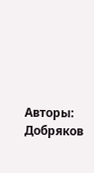Авторы: Добряков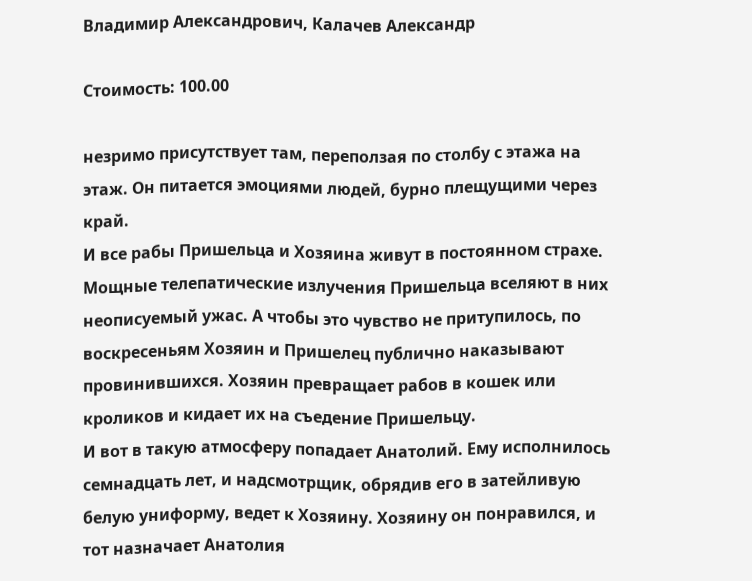Владимир Александрович, Калачев Александр

Стоимость: 100.00

незримо присутствует там, переползая по столбу с этажа на этаж. Он питается эмоциями людей, бурно плещущими через край.
И все рабы Пришельца и Хозяина живут в постоянном страхе. Мощные телепатические излучения Пришельца вселяют в них неописуемый ужас. А чтобы это чувство не притупилось, по воскресеньям Хозяин и Пришелец публично наказывают провинившихся. Хозяин превращает рабов в кошек или кроликов и кидает их на съедение Пришельцу.
И вот в такую атмосферу попадает Анатолий. Ему исполнилось семнадцать лет, и надсмотрщик, обрядив его в затейливую белую униформу, ведет к Хозяину. Хозяину он понравился, и тот назначает Анатолия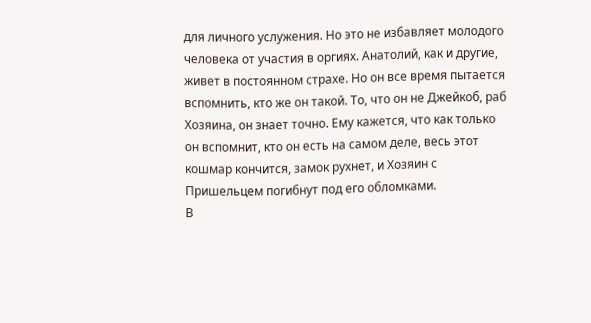для личного услужения. Но это не избавляет молодого человека от участия в оргиях. Анатолий, как и другие, живет в постоянном страхе. Но он все время пытается вспомнить, кто же он такой. То, что он не Джейкоб, раб Хозяина, он знает точно. Ему кажется, что как только он вспомнит, кто он есть на самом деле, весь этот кошмар кончится, замок рухнет, и Хозяин с Пришельцем погибнут под его обломками.
В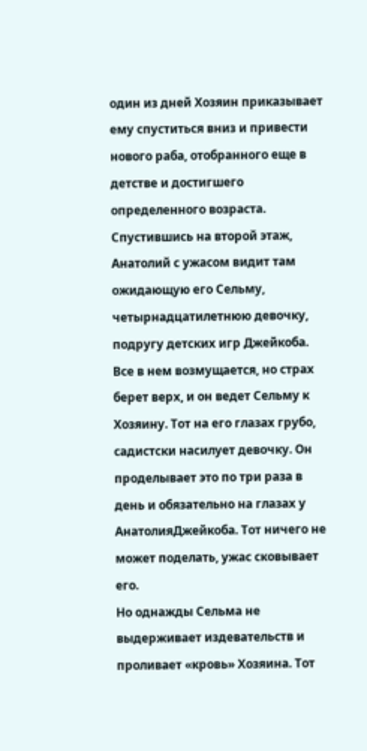один из дней Хозяин приказывает ему спуститься вниз и привести нового раба, отобранного еще в детстве и достигшего определенного возраста. Спустившись на второй этаж, Анатолий с ужасом видит там ожидающую его Сельму, четырнадцатилетнюю девочку, подругу детских игр Джейкоба. Все в нем возмущается, но страх берет верх, и он ведет Сельму к Хозяину. Тот на его глазах грубо, садистски насилует девочку. Он проделывает это по три раза в день и обязательно на глазах у АнатолияДжейкоба. Тот ничего не может поделать, ужас сковывает его.
Но однажды Сельма не выдерживает издевательств и проливает «кровь» Хозяина. Тот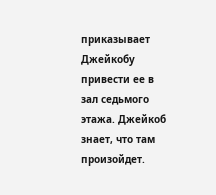приказывает Джейкобу привести ее в зал седьмого этажа. Джейкоб знает, что там произойдет.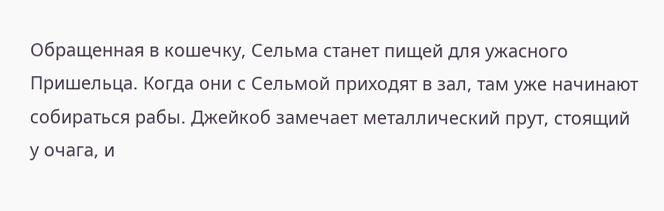Обращенная в кошечку, Сельма станет пищей для ужасного Пришельца. Когда они с Сельмой приходят в зал, там уже начинают собираться рабы. Джейкоб замечает металлический прут, стоящий у очага, и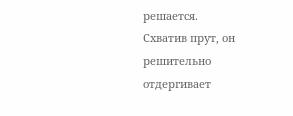решается.
Схватив прут, он решительно отдергивает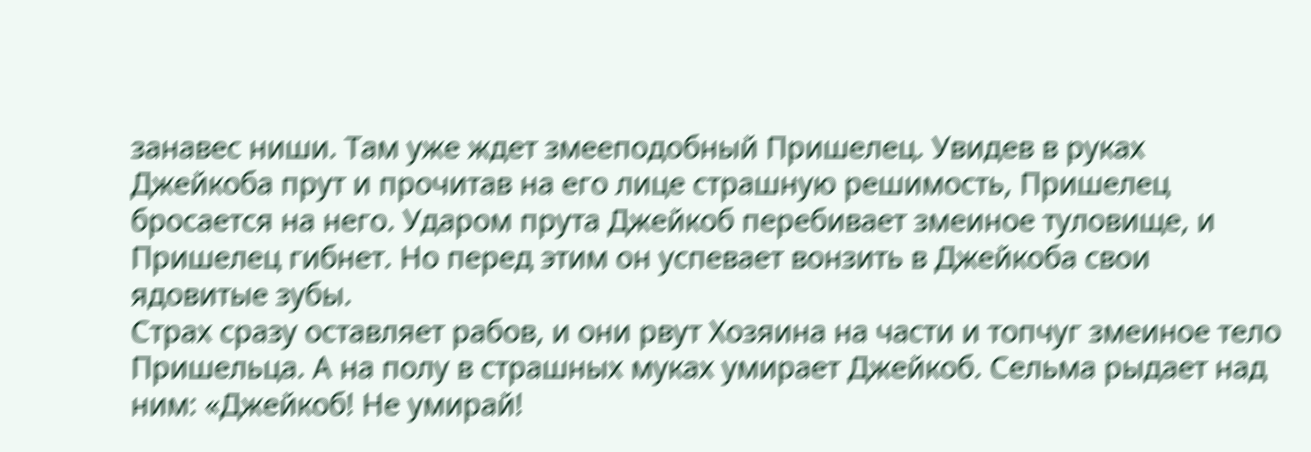занавес ниши. Там уже ждет змееподобный Пришелец. Увидев в руках Джейкоба прут и прочитав на его лице страшную решимость, Пришелец бросается на него. Ударом прута Джейкоб перебивает змеиное туловище, и Пришелец гибнет. Но перед этим он успевает вонзить в Джейкоба свои ядовитые зубы.
Страх сразу оставляет рабов, и они рвут Хозяина на части и топчуг змеиное тело Пришельца. А на полу в страшных муках умирает Джейкоб. Сельма рыдает над ним: «Джейкоб! Не умирай!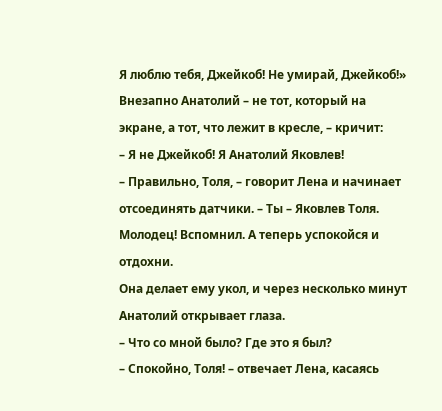Я люблю тебя, Джейкоб! Не умирай, Джейкоб!»
Внезапно Анатолий – не тот, который на экране, а тот, что лежит в кресле, – кричит:
– Я не Джейкоб! Я Анатолий Яковлев!
– Правильно, Толя, – говорит Лена и начинает отсоединять датчики. – Ты – Яковлев Толя. Молодец! Вспомнил. А теперь успокойся и отдохни.
Она делает ему укол, и через несколько минут Анатолий открывает глаза.
– Что со мной было? Где это я был?
– Спокойно, Толя! – отвечает Лена, касаясь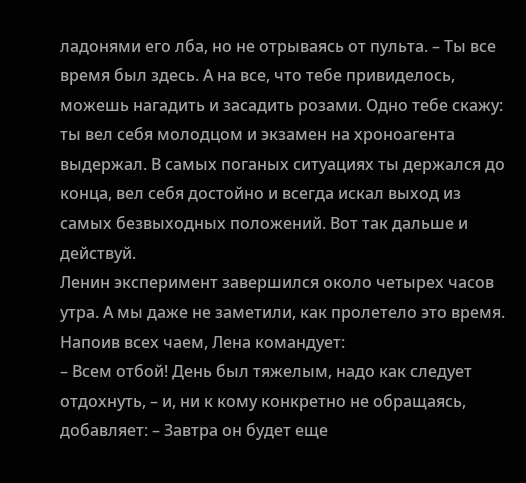ладонями его лба, но не отрываясь от пульта. – Ты все время был здесь. А на все, что тебе привиделось, можешь нагадить и засадить розами. Одно тебе скажу: ты вел себя молодцом и экзамен на хроноагента выдержал. В самых поганых ситуациях ты держался до конца, вел себя достойно и всегда искал выход из самых безвыходных положений. Вот так дальше и действуй.
Ленин эксперимент завершился около четырех часов утра. А мы даже не заметили, как пролетело это время. Напоив всех чаем, Лена командует:
– Всем отбой! День был тяжелым, надо как следует отдохнуть, – и, ни к кому конкретно не обращаясь, добавляет: – Завтра он будет еще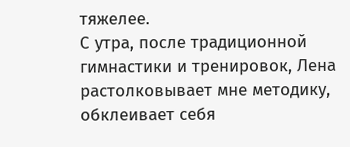тяжелее.
С утра, после традиционной гимнастики и тренировок, Лена растолковывает мне методику, обклеивает себя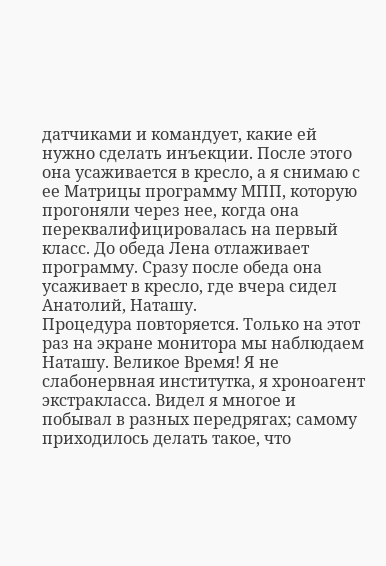датчиками и командует, какие ей нужно сделать инъекции. После этого она усаживается в кресло, а я снимаю с ее Матрицы программу МПП, которую прогоняли через нее, когда она переквалифицировалась на первый класс. До обеда Лена отлаживает программу. Сразу после обеда она усаживает в кресло, где вчера сидел Анатолий, Наташу.
Процедура повторяется. Только на этот раз на экране монитора мы наблюдаем Наташу. Великое Время! Я не слабонервная институтка, я хроноагент экстракласса. Видел я многое и побывал в разных передрягах; самому приходилось делать такое, что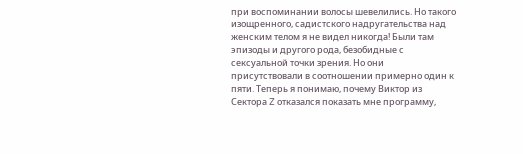при воспоминании волосы шевелились. Но такого изощренного, садистского надругательства над женским телом я не видел никогда! Были там эпизоды и другого рода, безобидные с сексуальной точки зрения. Но они присутствовали в соотношении примерно один к пяти. Теперь я понимаю, почему Виктор из Сектора Z отказался показать мне программу,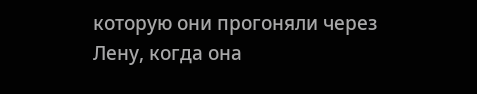которую они прогоняли через Лену, когда она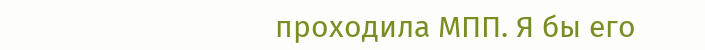проходила МПП. Я бы его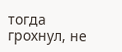тогда грохнул, не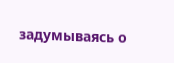задумываясь о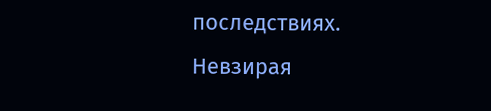последствиях.
Невзирая